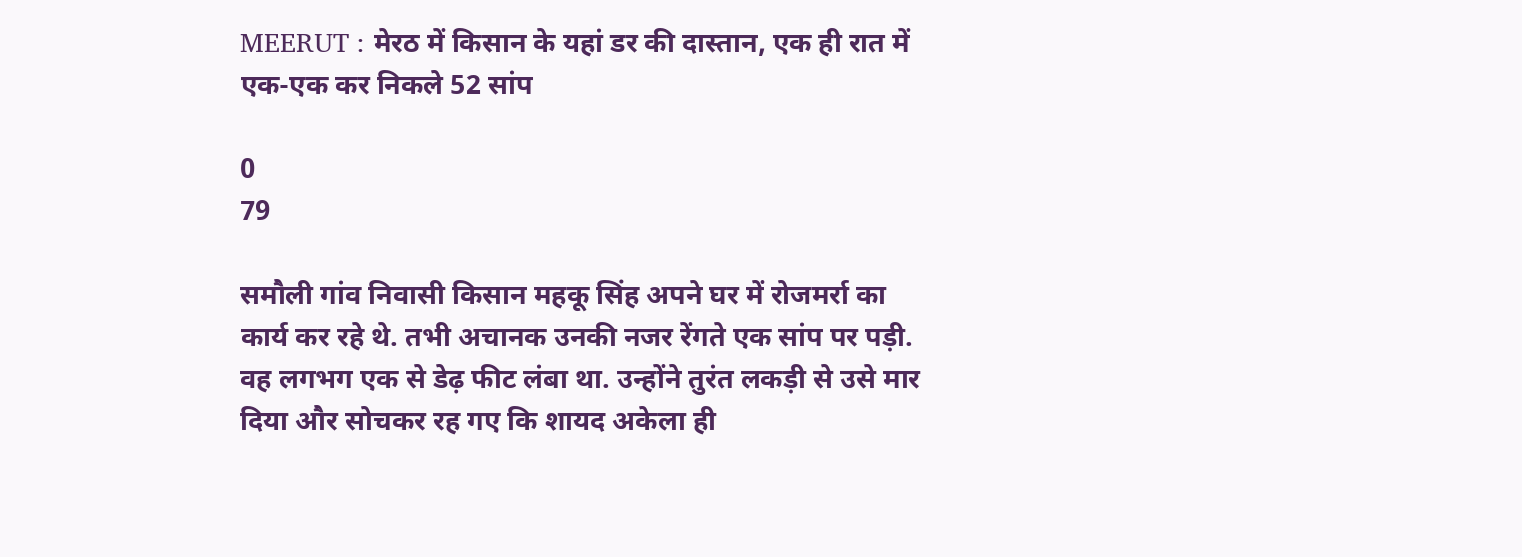MEERUT : मेरठ में किसान के यहां डर की दास्तान, एक ही रात में एक-एक कर निकले 52 सांप

0
79

समौली गांव निवासी किसान महकू सिंह अपने घर में रोजमर्रा का कार्य कर रहे थे. तभी अचानक उनकी नजर रेंगते एक सांप पर पड़ी. वह लगभग एक से डेढ़ फीट लंबा था. उन्होंने तुरंत लकड़ी से उसे मार दिया और सोचकर रह गए कि शायद अकेला ही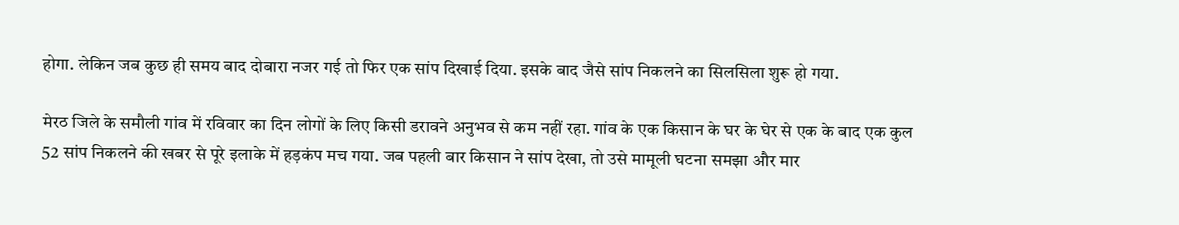होगा. लेकिन जब कुछ ही समय बाद दोबारा नजर गई तो फिर एक सांप दिखाई दिया. इसके बाद जैसे सांप निकलने का सिलसिला शुरू हो गया.

मेरठ जिले के समौली गांव में रविवार का दिन लोगों के लिए किसी डरावने अनुभव से कम नहीं रहा. गांव के एक किसान के घर के घेर से एक के बाद एक कुल 52 सांप निकलने की खबर से पूरे इलाके में हड़कंप मच गया. जब पहली बार किसान ने सांप देखा, तो उसे मामूली घटना समझा और मार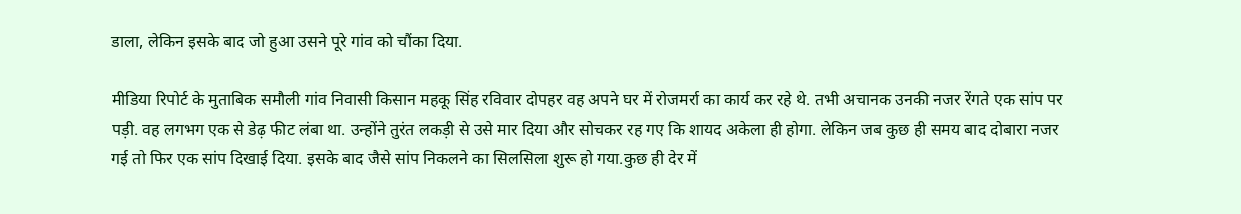डाला, लेकिन इसके बाद जो हुआ उसने पूरे गांव को चौंका दिया.

मीडिया रिपोर्ट के मुताबिक समौली गांव निवासी किसान महकू सिंह रविवार दोपहर वह अपने घर में रोजमर्रा का कार्य कर रहे थे. तभी अचानक उनकी नजर रेंगते एक सांप पर पड़ी. वह लगभग एक से डेढ़ फीट लंबा था. उन्होंने तुरंत लकड़ी से उसे मार दिया और सोचकर रह गए कि शायद अकेला ही होगा. लेकिन जब कुछ ही समय बाद दोबारा नजर गई तो फिर एक सांप दिखाई दिया. इसके बाद जैसे सांप निकलने का सिलसिला शुरू हो गया.कुछ ही देर में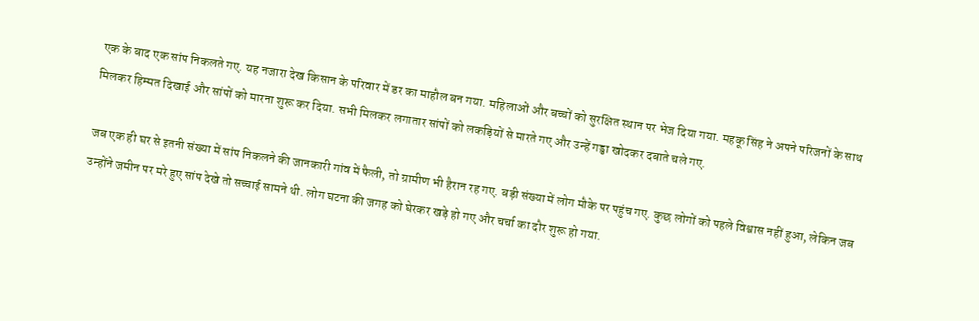एक के बाद एक सांप निकलते गए. यह नजारा देख किसान के परिवार में डर का माहौल बन गया. महिलाओं और बच्चों को सुरक्षित स्थान पर भेज दिया गया. महकू सिंह ने अपने परिजनों के साथ मिलकर हिम्मत दिखाई और सांपों को मारना शुरू कर दिया. सभी मिलकर लगातार सांपों को लकड़ियों से मारते गए और उन्हें गड्ढा खोदकर दबाते चले गए.

जब एक ही घर से इतनी संख्या में सांप निकलने की जानकारी गांव में फैली, तो ग्रामीण भी हैरान रह गए. बड़ी संख्या में लोग मौके पर पहुंच गए. कुछ लोगों को पहले विश्वास नहीं हुआ, लेकिन जब उन्होंने जमीन पर मरे हुए सांप देखे तो सच्चाई सामने थी. लोग घटना की जगह को घेरकर खड़े हो गए और चर्चा का दौर शुरू हो गया.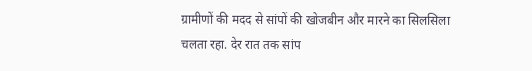ग्रामीणों की मदद से सांपों की खोजबीन और मारने का सिलसिला चलता रहा. देर रात तक सांप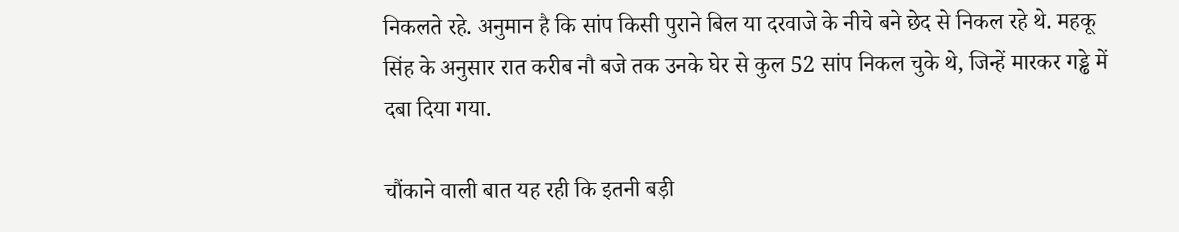निकलते रहे. अनुमान है कि सांप किसी पुराने बिल या दरवाजे के नीचे बने छेद से निकल रहे थे. महकू सिंह के अनुसार रात करीब नौ बजे तक उनके घेर से कुल 52 सांप निकल चुके थे, जिन्हें मारकर गड्ढे में दबा दिया गया.

चौंकाने वाली बात यह रही कि इतनी बड़ी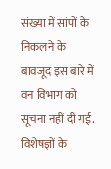संख्या में सांपों के निकलने के बावजूद इस बारे में वन विभाग को सूचना नहीं दी गई. विशेषज्ञों के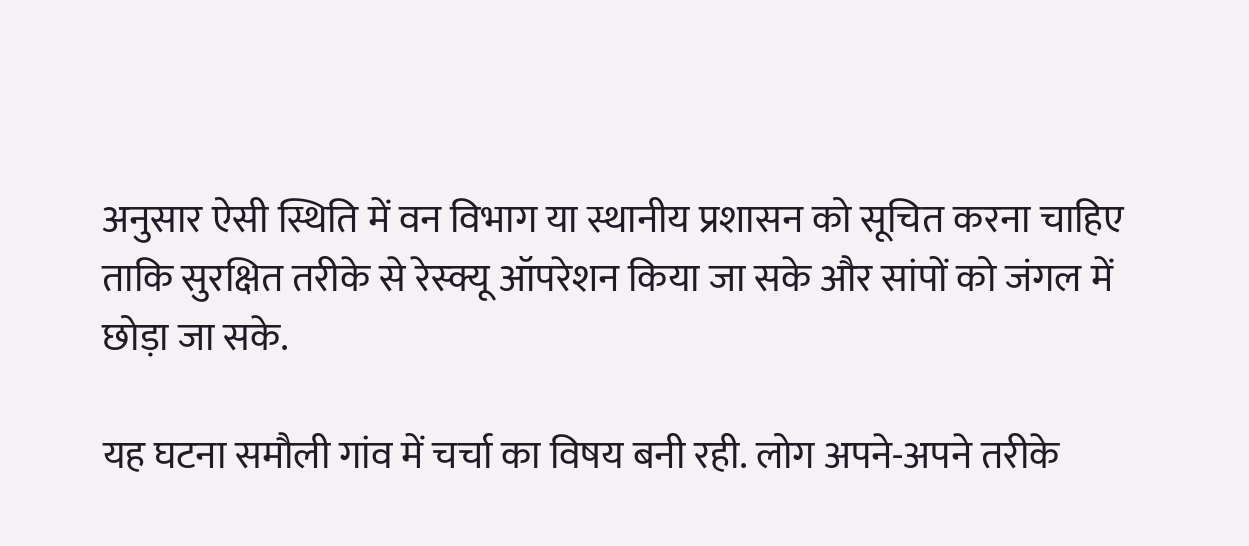अनुसार ऐसी स्थिति में वन विभाग या स्थानीय प्रशासन को सूचित करना चाहिए ताकि सुरक्षित तरीके से रेस्क्यू ऑपरेशन किया जा सके और सांपों को जंगल में छोड़ा जा सके.

यह घटना समौली गांव में चर्चा का विषय बनी रही. लोग अपने-अपने तरीके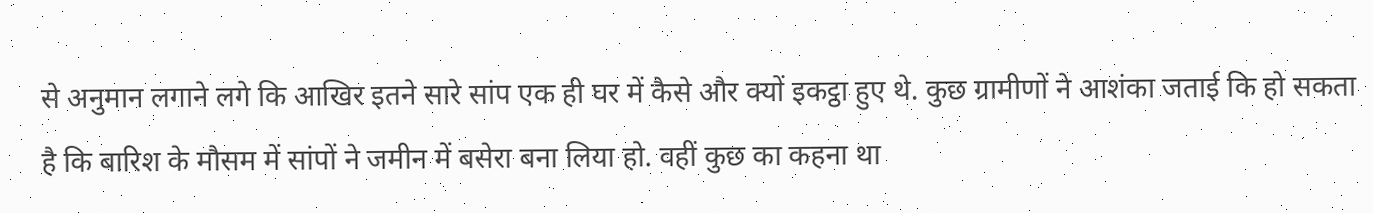से अनुमान लगाने लगे कि आखिर इतने सारे सांप एक ही घर में कैसे और क्यों इकट्ठा हुए थे. कुछ ग्रामीणों ने आशंका जताई कि हो सकता है कि बारिश के मौसम में सांपों ने जमीन में बसेरा बना लिया हो. वहीं कुछ का कहना था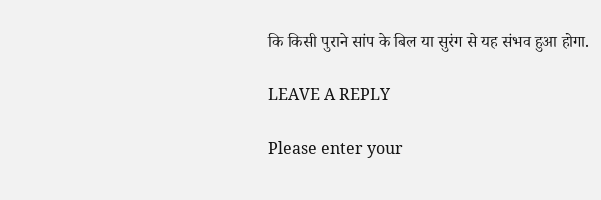कि किसी पुराने सांप के बिल या सुरंग से यह संभव हुआ होगा.

LEAVE A REPLY

Please enter your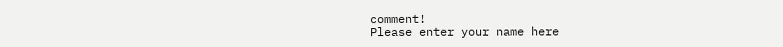comment!
Please enter your name here